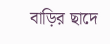বাড়ির ছাদে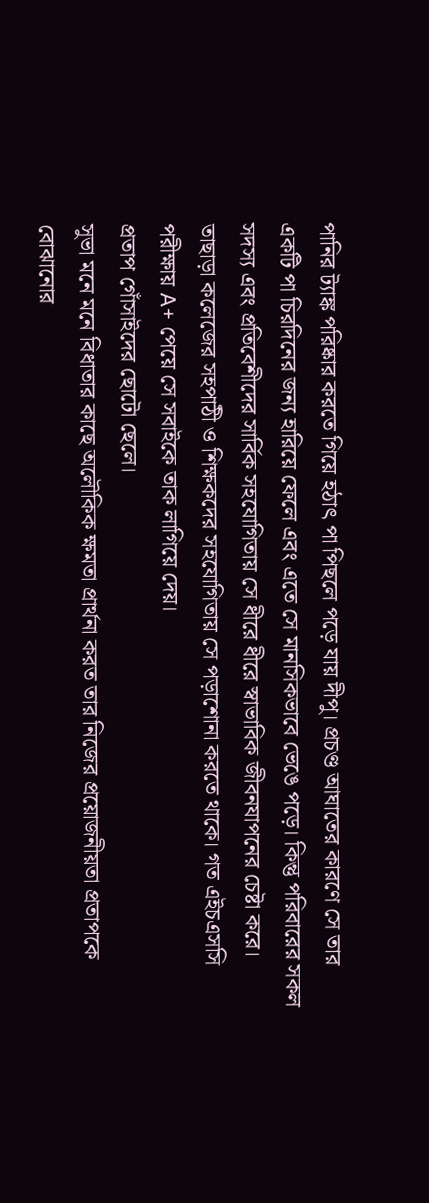পানির ট্যাঙ্ক পরিষ্কার করতে গিয়ে হঠাৎ পা পিছলে পড়ে যায় দীপু। প্রচণ্ড আঘাতের কারণে সে তার একটি পা চিরদিনের জন্য হারিয়ে ফেলে এবং এতে সে মানসিকভাবে ভেঙে পড়ে। কিন্তু পরিবারের সকল সদস্য এবং প্রতিবেশীদের সার্বিক সহযোগিতায় সে ধীরে ধীরে স্বাভাবিক জীবনযাপনের চেষ্টা করে। তাছাড়া কলেজের সহপাঠী ও শিক্ষকদের সহযোগিতায় সে পড়াশোনা করতে থাকে। গত এইচএসসি পরীক্ষায় A+ পেয়ে সে সবাইকে তাক লাগিয়ে দেয়।
প্রতাপ গোঁসাইদের ছোটো ছেলে।
সুভা মনে মনে বিধাতার কাছে অলৌকিক ক্ষমতা প্রার্থনা করত তার নিজের প্রয়োজনীয়তা প্রতাপকে বোঝানোর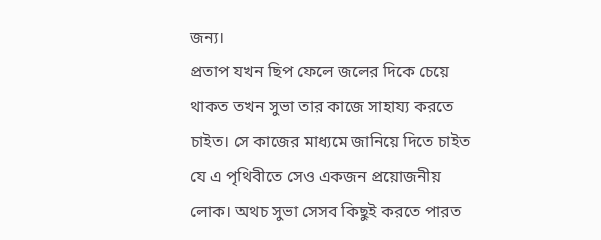জন্য।
প্রতাপ যখন ছিপ ফেলে জলের দিকে চেয়ে থাকত তখন সুভা তার কাজে সাহায্য করতে চাইত। সে কাজের মাধ্যমে জানিয়ে দিতে চাইত যে এ পৃথিবীতে সেও একজন প্রয়োজনীয় লোক। অথচ সুভা সেসব কিছুই করতে পারত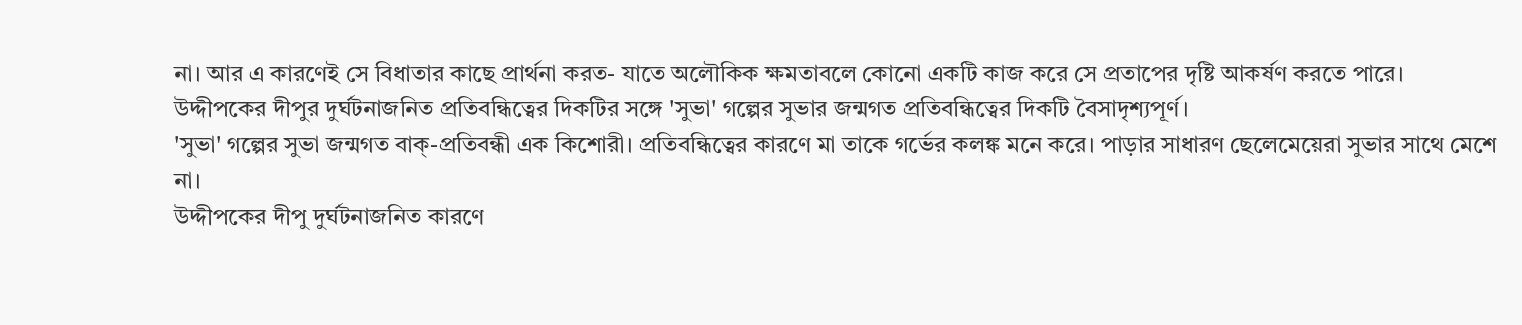না। আর এ কারণেই সে বিধাতার কাছে প্রার্থনা করত- যাতে অলৌকিক ক্ষমতাবলে কোনো একটি কাজ করে সে প্রতাপের দৃষ্টি আকর্ষণ করতে পারে।
উদ্দীপকের দীপুর দুর্ঘটনাজনিত প্রতিবন্ধিত্বের দিকটির সঙ্গে 'সুভা' গল্পের সুভার জন্মগত প্রতিবন্ধিত্বের দিকটি বৈসাদৃশ্যপূর্ণ।
'সুভা' গল্পের সুভা জন্মগত বাক্-প্রতিবন্ধী এক কিশোরী। প্রতিবন্ধিত্বের কারণে মা তাকে গর্ভের কলঙ্ক মনে করে। পাড়ার সাধারণ ছেলেমেয়েরা সুভার সাথে মেশে না।
উদ্দীপকের দীপু দুর্ঘটনাজনিত কারণে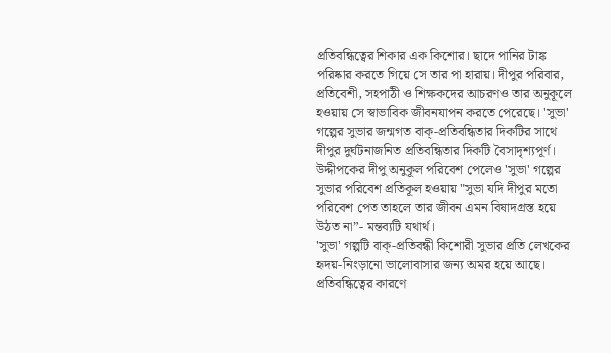প্রতিবন্ধিত্বের শিকার এক কিশোর। ছাদে পানির টাঙ্ক পরিষ্কার করতে গিয়ে সে তার পা হারায়। দীপুর পরিবার, প্রতিবেশী, সহপাঠী ও শিক্ষকদের আচরণও তার অনুকূলে হওয়ায় সে স্বাভাবিক জীবনযাপন করতে পেরেছে। 'সুভা' গল্পের সুভার জন্মগত বাক্-প্রতিবন্ধিতার দিকটির সাথে দীপুর দুর্ঘটনাজনিত প্রতিবন্ধিতার দিকটি বৈসাদৃশ্যপূর্ণ।
উদ্দীপকের দীপু অনুকূল পরিবেশ পেলেও 'সুভা' গল্পের সুভার পরিবেশ প্রতিকূল হওয়ায় "সুভা যদি দীপুর মতো পরিবেশ পেত তাহলে তার জীবন এমন বিষাদগ্রস্ত হয়ে উঠত না”- মন্তব্যটি যথার্থ।
'সুভা' গল্পটি বাক্-প্রতিবন্ধী কিশোরী সুভার প্রতি লেখকের হৃদয়-নিংড়ানো ভালোবাসার জন্য অমর হয়ে আছে। প্রতিবন্ধিত্বের কারণে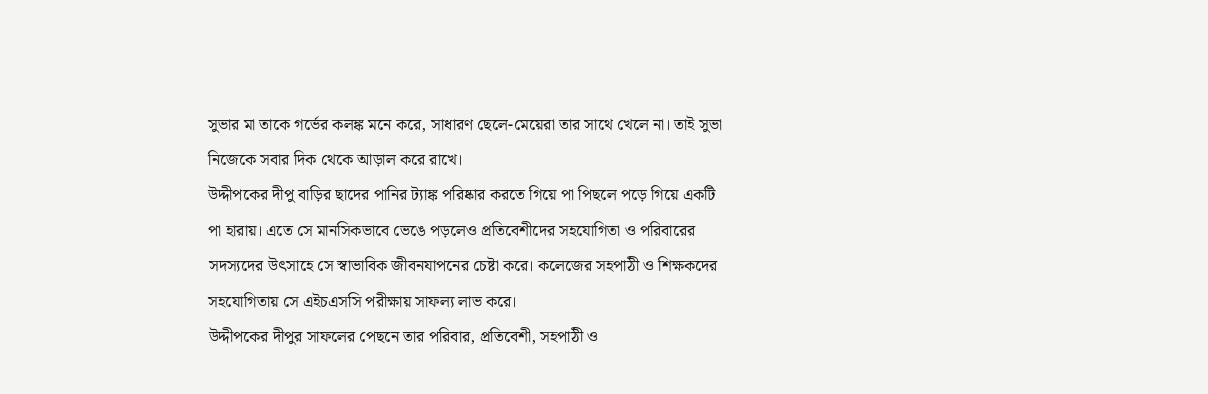সুভার মা তাকে গর্ভের কলঙ্ক মনে করে, সাধারণ ছেলে-মেয়েরা তার সাথে খেলে না। তাই সুভা নিজেকে সবার দিক থেকে আড়াল করে রাখে।
উদ্দীপকের দীপু বাড়ির ছাদের পানির ট্যাঙ্ক পরিষ্কার করতে গিয়ে পা পিছলে পড়ে গিয়ে একটি পা হারায়। এতে সে মানসিকভাবে ভেঙে পড়লেও প্রতিবেশীদের সহযোগিতা ও পরিবারের সদস্যদের উৎসাহে সে স্বাভাবিক জীবনযাপনের চেষ্টা করে। কলেজের সহপাঠী ও শিক্ষকদের সহযোগিতায় সে এইচএসসি পরীক্ষায় সাফল্য লাভ করে।
উদ্দীপকের দীপুর সাফলের পেছনে তার পরিবার, প্রতিবেশী, সহপাঠী ও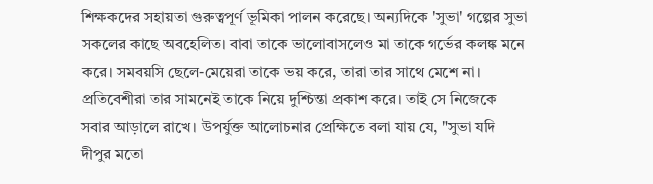শিক্ষকদের সহায়তা গুরুত্বপূর্ণ ভূমিকা পালন করেছে। অন্যদিকে 'সুভা' গল্পের সুভা সকলের কাছে অবহেলিত। বাবা তাকে ভালোবাসলেও মা তাকে গর্ভের কলঙ্ক মনে করে। সমবয়সি ছেলে-মেয়েরা তাকে ভয় করে, তারা তার সাথে মেশে না। প্রতিবেশীরা তার সামনেই তাকে নিয়ে দুশ্চিন্তা প্রকাশ করে। তাই সে নিজেকে সবার আড়ালে রাখে। উপর্যুক্ত আলোচনার প্রেক্ষিতে বলা যায় যে, "সুভা যদি দীপুর মতো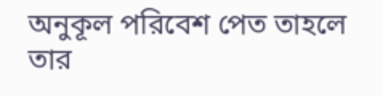অনুকূল পরিবেশ পেত তাহলে তার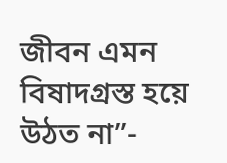জীবন এমন বিষাদগ্রস্ত হয়ে উঠত না”-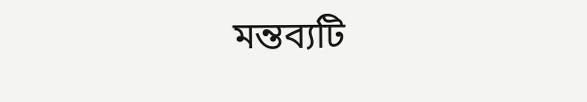মন্তব্যটি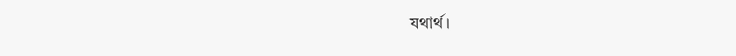যথার্থ।